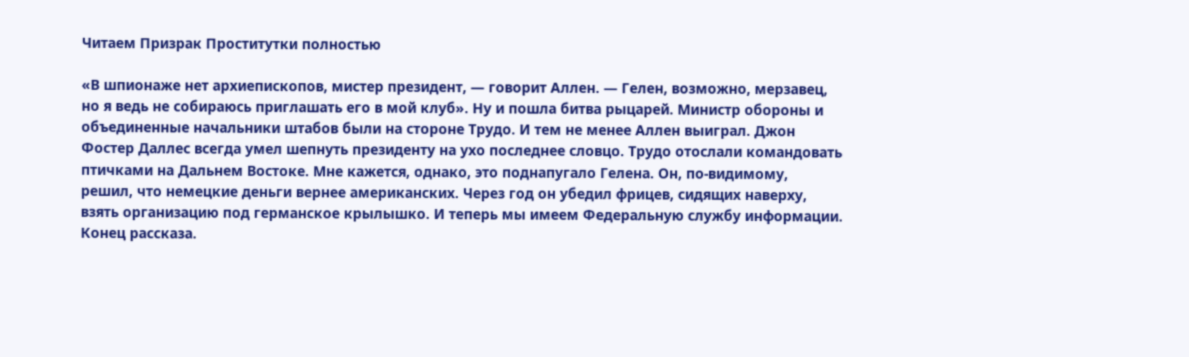Читаем Призрак Проститутки полностью

«В шпионаже нет архиепископов, мистер президент, — говорит Аллен. — Гелен, возможно, мерзавец, но я ведь не собираюсь приглашать его в мой клуб». Ну и пошла битва рыцарей. Министр обороны и объединенные начальники штабов были на стороне Трудо. И тем не менее Аллен выиграл. Джон Фостер Даллес всегда умел шепнуть президенту на ухо последнее словцо. Трудо отослали командовать птичками на Дальнем Востоке. Мне кажется, однако, это поднапугало Гелена. Он, по-видимому, решил, что немецкие деньги вернее американских. Через год он убедил фрицев, сидящих наверху, взять организацию под германское крылышко. И теперь мы имеем Федеральную службу информации. Конец рассказа.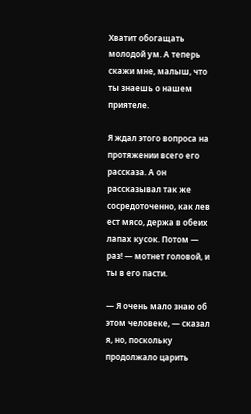Хватит обогащать молодой ум. А теперь скажи мне, малыш, что ты знаешь о нашем приятеле.

Я ждал этого вопроса на протяжении всего его рассказа. А он рассказывал так же сосредоточенно, как лев ест мясо, держа в обеих лапах кусок. Потом — раз! — мотнет головой, и ты в его пасти.

— Я очень мало знаю об этом человеке, — сказал я, но, поскольку продолжало царить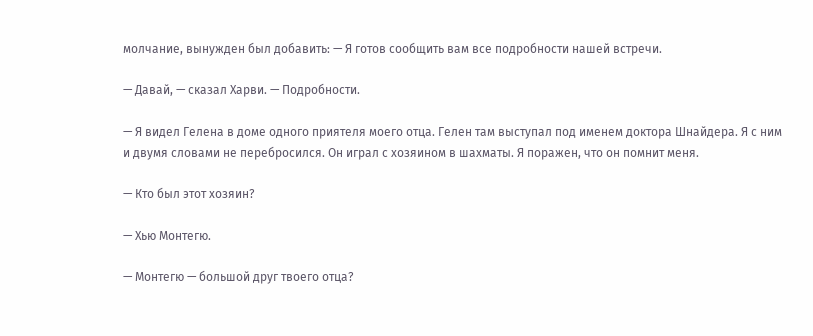молчание, вынужден был добавить: — Я готов сообщить вам все подробности нашей встречи.

— Давай, — сказал Харви. — Подробности.

— Я видел Гелена в доме одного приятеля моего отца. Гелен там выступал под именем доктора Шнайдера. Я с ним и двумя словами не перебросился. Он играл с хозяином в шахматы. Я поражен, что он помнит меня.

— Кто был этот хозяин?

— Хью Монтегю.

— Монтегю — большой друг твоего отца?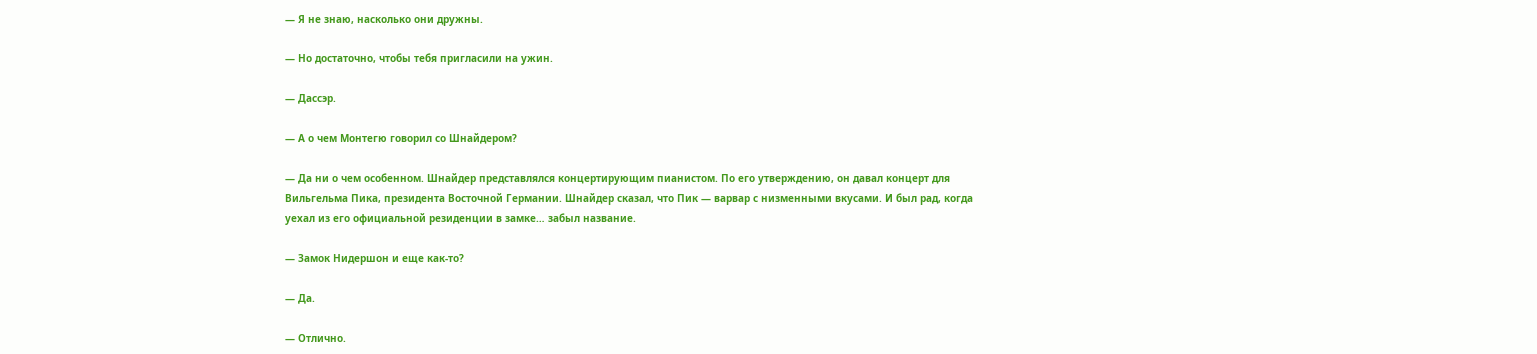— Я не знаю, насколько они дружны.

— Но достаточно, чтобы тебя пригласили на ужин.

— Дассэр.

— А о чем Монтегю говорил со Шнайдером?

— Да ни о чем особенном. Шнайдер представлялся концертирующим пианистом. По его утверждению, он давал концерт для Вильгельма Пика, президента Восточной Германии. Шнайдер сказал, что Пик — варвар с низменными вкусами. И был рад, когда уехал из его официальной резиденции в замке… забыл название.

— Замок Нидершон и еще как-то?

— Да.

— Отлично.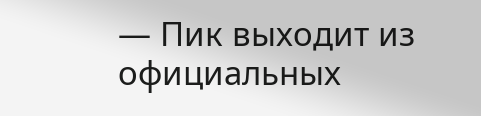— Пик выходит из официальных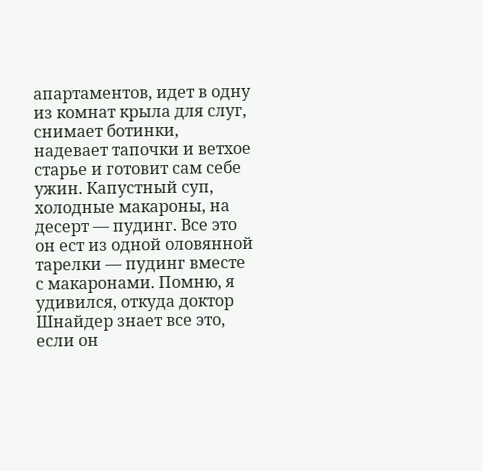апартаментов, идет в одну из комнат крыла для слуг, снимает ботинки, надевает тапочки и ветхое старье и готовит сам себе ужин. Капустный суп, холодные макароны, на десерт — пудинг. Все это он ест из одной оловянной тарелки — пудинг вместе с макаронами. Помню, я удивился, откуда доктор Шнайдер знает все это, если он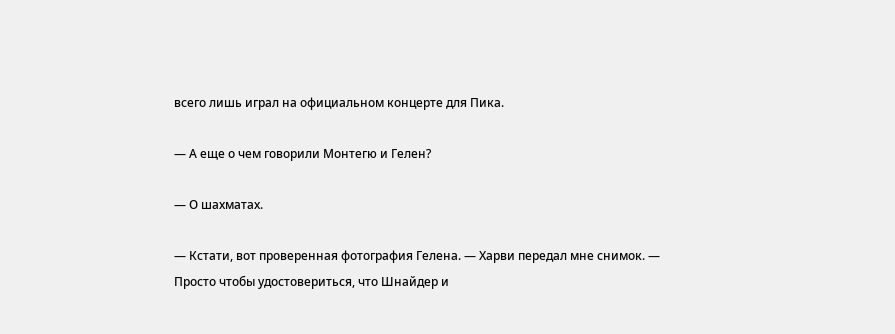всего лишь играл на официальном концерте для Пика.

— А еще о чем говорили Монтегю и Гелен?

— О шахматах.

— Кстати, вот проверенная фотография Гелена. — Харви передал мне снимок. — Просто чтобы удостовериться, что Шнайдер и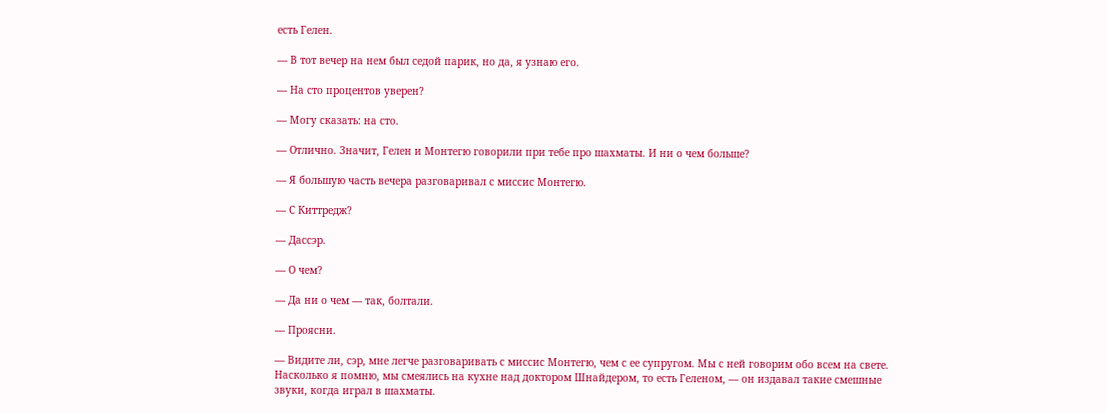есть Гелен.

— В тот вечер на нем был седой парик, но да, я узнаю его.

— На сто процентов уверен?

— Могу сказать: на сто.

— Отлично. Значит, Гелен и Монтегю говорили при тебе про шахматы. И ни о чем больше?

— Я большую часть вечера разговаривал с миссис Монтегю.

— С Киттредж?

— Дассэр.

— О чем?

— Да ни о чем — так, болтали.

— Проясни.

— Видите ли, сэр, мне легче разговаривать с миссис Монтегю, чем с ее супругом. Мы с ней говорим обо всем на свете. Насколько я помню, мы смеялись на кухне над доктором Шнайдером, то есть Геленом, — он издавал такие смешные звуки, когда играл в шахматы.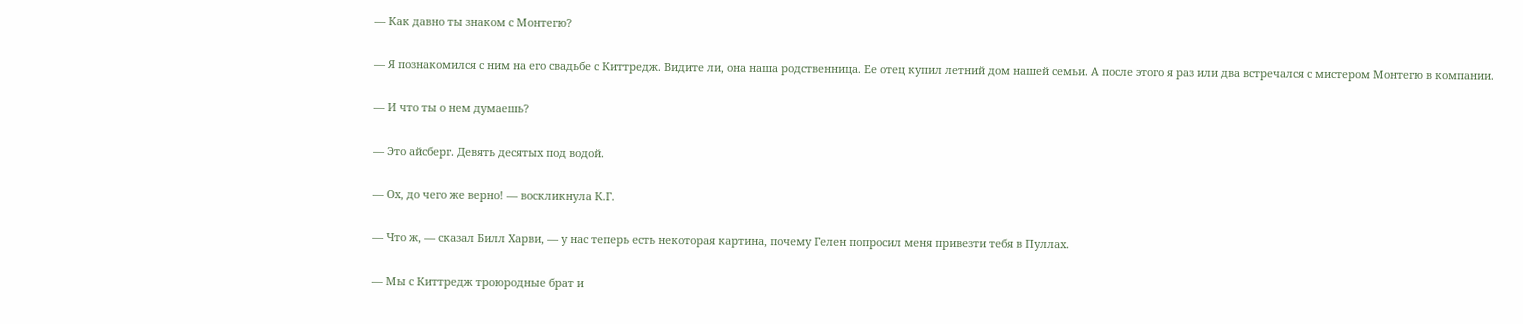— Как давно ты знаком с Монтегю?

— Я познакомился с ним на его свадьбе с Киттредж. Видите ли, она наша родственница. Ее отец купил летний дом нашей семьи. А после этого я раз или два встречался с мистером Монтегю в компании.

— И что ты о нем думаешь?

— Это айсберг. Девять десятых под водой.

— Ох, до чего же верно! — воскликнула К.Г.

— Что ж, — сказал Билл Харви, — у нас теперь есть некоторая картина, почему Гелен попросил меня привезти тебя в Пуллах.

— Мы с Киттредж троюродные брат и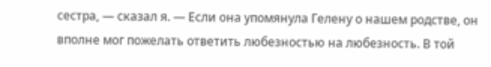сестра, — сказал я. — Если она упомянула Гелену о нашем родстве, он вполне мог пожелать ответить любезностью на любезность. В той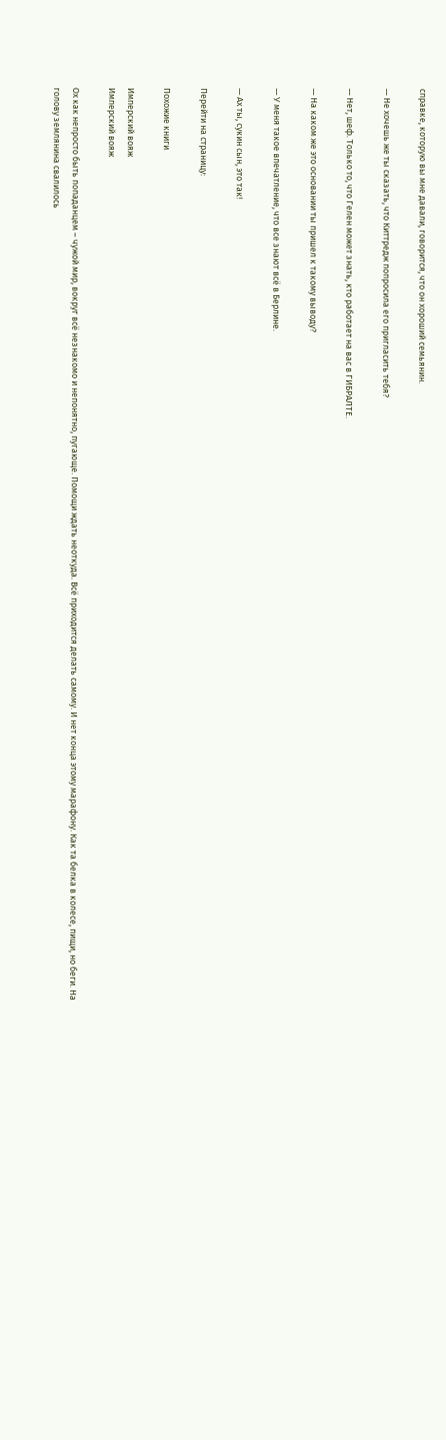справке, которую вы мне давали, говорится, что он хороший семьянин.

— Не хочешь же ты сказать, что Киттредж попросила его пригласить тебя?

— Нет, шеф. Только то, что Гелен может знать, кто работает на вас в ГИБРАЛТЕ.

— На каком же это основании ты пришел к такому выводу?

— У меня такое впечатление, что все знают всё в Берлине.

— Ах ты, сукин сын, это так!

Перейти на страницу:

Похожие книги

Имперский вояж
Имперский вояж

Ох как непросто быть попаданцем – чужой мир, вокруг всё незнакомо и непонятно, пугающе. Помощи ждать неоткуда. Всё приходится делать самому. И нет конца этому марафону. Как та белка в колесе, пищи, но беги. На голову землянина свалилось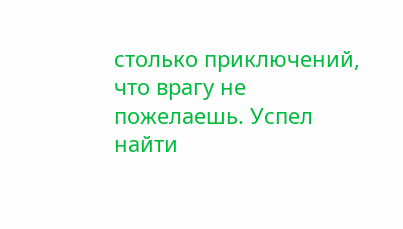столько приключений, что врагу не пожелаешь. Успел найти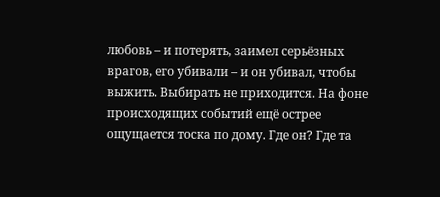любовь – и потерять, заимел серьёзных врагов, его убивали – и он убивал, чтобы выжить. Выбирать не приходится. На фоне происходящих событий ещё острее ощущается тоска по дому. Где он? Где та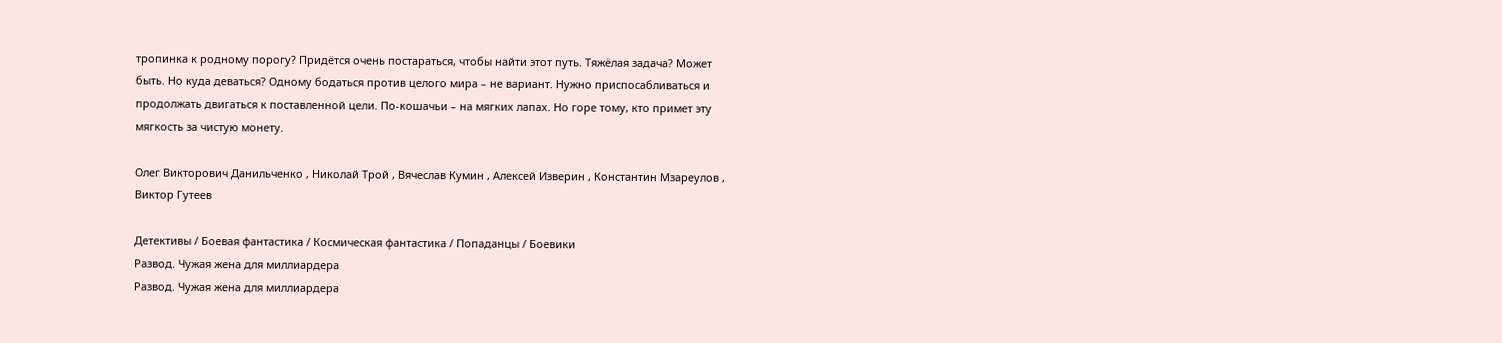тропинка к родному порогу? Придётся очень постараться, чтобы найти этот путь. Тяжёлая задача? Может быть. Но куда деваться? Одному бодаться против целого мира – не вариант. Нужно приспосабливаться и продолжать двигаться к поставленной цели. По-кошачьи – на мягких лапах. Но горе тому, кто примет эту мягкость за чистую монету.

Олег Викторович Данильченко , Николай Трой , Вячеслав Кумин , Алексей Изверин , Константин Мзареулов , Виктор Гутеев

Детективы / Боевая фантастика / Космическая фантастика / Попаданцы / Боевики
Развод. Чужая жена для миллиардера
Развод. Чужая жена для миллиардера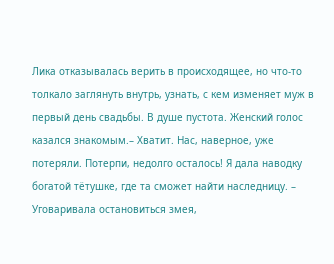Лика отказывалась верить в происходящее, но что-то толкало заглянуть внутрь, узнать, с кем изменяет муж в первый день свадьбы. В душе пустота. Женский голос казался знакомым.– Хватит. Нас, наверное, уже потеряли. Потерпи, недолго осталось! Я дала наводку богатой тётушке, где та сможет найти наследницу. – Уговаривала остановиться змея,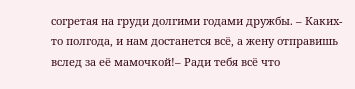согретая на груди долгими годами дружбы. – Каких-то полгода, и нам достанется всё, а жену отправишь вслед за её мамочкой!– Ради тебя всё что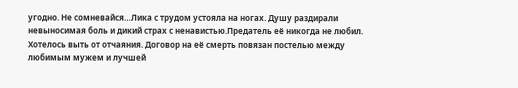угодно. Не сомневайся…Лика с трудом устояла на ногах. Душу раздирали невыносимая боль и дикий страх с ненавистью.Предатель её никогда не любил. Хотелось выть от отчаяния. Договор на её смерть повязан постелью между любимым мужем и лучшей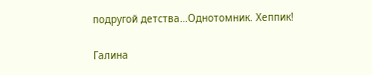подругой детства…Однотомник. Хеппик!

Галина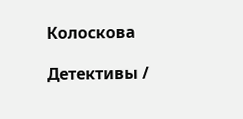Колоскова

Детективы /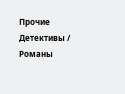Прочие Детективы / Романы